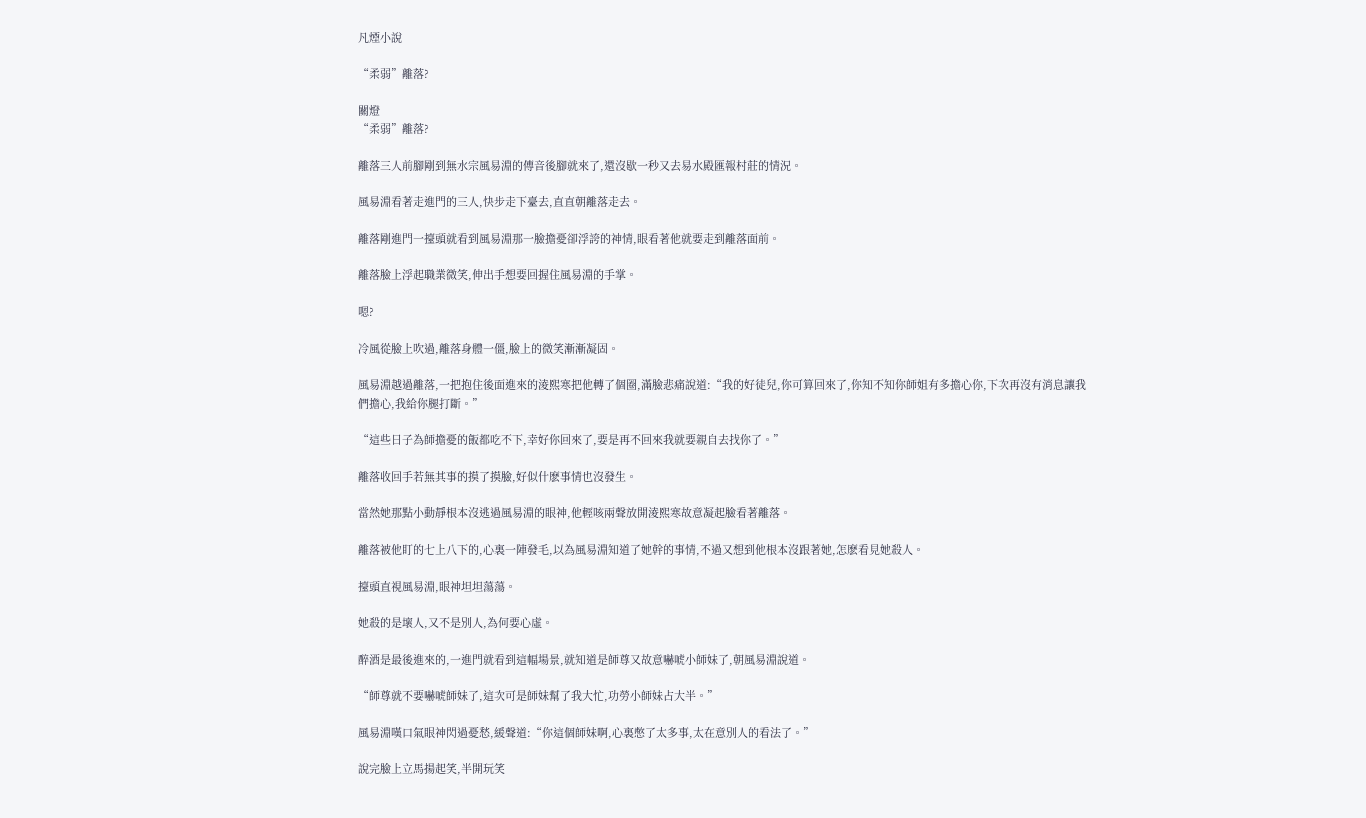凡煙小說

“柔弱”離落?

關燈
“柔弱”離落?

離落三人前腳剛到無水宗風易淵的傳音後腳就來了,還沒歇一秒又去易水殿匯報村莊的情況。

風易淵看著走進門的三人,快步走下臺去,直直朝離落走去。

離落剛進門一擡頭就看到風易淵那一臉擔憂卻浮誇的神情,眼看著他就要走到離落面前。

離落臉上浮起職業微笑,伸出手想要回握住風易淵的手掌。

嗯?

冷風從臉上吹過,離落身體一僵,臉上的微笑漸漸凝固。

風易淵越過離落,一把抱住後面進來的淩熙寒把他轉了個圈,滿臉悲痛說道:“我的好徒兒,你可算回來了,你知不知你師姐有多擔心你,下次再沒有消息讓我們擔心,我給你腿打斷。”

“這些日子為師擔憂的飯都吃不下,幸好你回來了,要是再不回來我就要親自去找你了。”

離落收回手若無其事的摸了摸臉,好似什麽事情也沒發生。

當然她那點小動靜根本沒逃過風易淵的眼神,他輕咳兩聲放開淩熙寒故意凝起臉看著離落。

離落被他盯的七上八下的,心裏一陣發毛,以為風易淵知道了她幹的事情,不過又想到他根本沒跟著她,怎麽看見她殺人。

擡頭直視風易淵,眼神坦坦蕩蕩。

她殺的是壞人,又不是別人,為何要心虛。

醉酒是最後進來的,一進門就看到這幅場景,就知道是師尊又故意嚇唬小師妹了,朝風易淵說道。

“師尊就不要嚇唬師妹了,這次可是師妹幫了我大忙,功勞小師妹占大半。”

風易淵嘆口氣眼神閃過憂愁,緩聲道:“你這個師妹啊,心裏憋了太多事,太在意別人的看法了。”

說完臉上立馬揚起笑,半開玩笑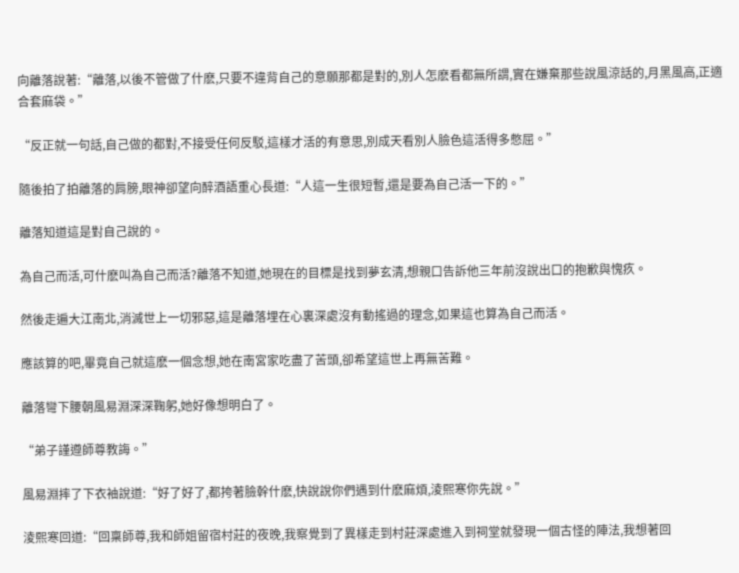向離落說著:“離落,以後不管做了什麽,只要不違背自己的意願那都是對的,別人怎麽看都無所謂,實在嫌棄那些說風涼話的,月黑風高,正適合套麻袋。”

“反正就一句話,自己做的都對,不接受任何反駁,這樣才活的有意思,別成天看別人臉色這活得多憋屈。”

隨後拍了拍離落的肩膀,眼神卻望向醉酒語重心長道:“人這一生很短暫,還是要為自己活一下的。”

離落知道這是對自己說的。

為自己而活,可什麽叫為自己而活?離落不知道,她現在的目標是找到夢玄清,想親口告訴他三年前沒說出口的抱歉與愧疚。

然後走遍大江南北,消滅世上一切邪惡,這是離落埋在心裏深處沒有動搖過的理念,如果這也算為自己而活。

應該算的吧,畢竟自己就這麽一個念想,她在南宮家吃盡了苦頭,卻希望這世上再無苦難。

離落彎下腰朝風易淵深深鞠躬,她好像想明白了。

“弟子謹遵師尊教誨。”

風易淵摔了下衣袖說道:“好了好了,都挎著臉幹什麽,快說說你們遇到什麽麻煩,淩熙寒你先說。”

淩熙寒回道:“回稟師尊,我和師姐留宿村莊的夜晚,我察覺到了異樣走到村莊深處進入到祠堂就發現一個古怪的陣法,我想著回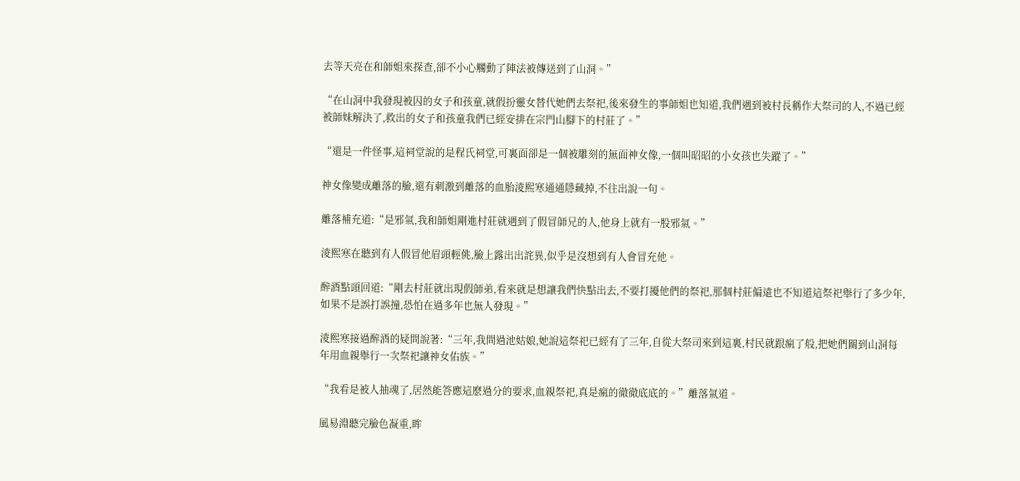去等天亮在和師姐來探查,卻不小心觸動了陣法被傳送到了山洞。”

“在山洞中我發現被囚的女子和孩童,就假扮靈女替代她們去祭祀,後來發生的事師姐也知道,我們遇到被村長稱作大祭司的人,不過已經被師妹解決了,救出的女子和孩童我們已經安排在宗門山腳下的村莊了。”

“還是一件怪事,這祠堂說的是程氏祠堂,可裏面卻是一個被雕刻的無面神女像,一個叫昭昭的小女孩也失蹤了。”

神女像變成離落的臉,還有刺激到離落的血胎淩熙寒通通隱藏掉,不往出說一句。

離落補充道:“是邪氣,我和師姐剛進村莊就遇到了假冒師兄的人,他身上就有一股邪氣。”

淩熙寒在聽到有人假冒他眉頭輕佻,臉上露出出詫異,似乎是沒想到有人會冒充他。

醉酒點頭回道:“剛去村莊就出現假師弟,看來就是想讓我們快點出去,不要打擾他們的祭祀,那個村莊偏遠也不知道這祭祀舉行了多少年,如果不是誤打誤撞,恐怕在過多年也無人發現。”

淩熙寒接過醉酒的疑問說著:“三年,我問過池姑娘,她說這祭祀已經有了三年,自從大祭司來到這裏,村民就跟瘋了般,把她們關到山洞每年用血親舉行一次祭祀讓神女佑族。”

“我看是被人抽魂了,居然能答應這麽過分的要求,血親祭祀,真是瘋的徹徹底底的。”離落氣道。

風易淵聽完臉色凝重,眸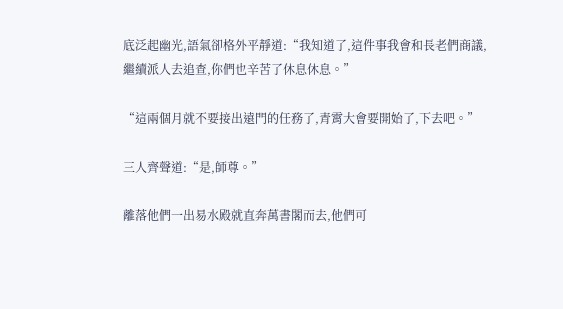底泛起幽光,語氣卻格外平靜道:“我知道了,這件事我會和長老們商議,繼續派人去追查,你們也辛苦了休息休息。”

“這兩個月就不要接出遠門的任務了,青霄大會要開始了,下去吧。”

三人齊聲道:“是,師尊。”

離落他們一出易水殿就直奔萬書閣而去,他們可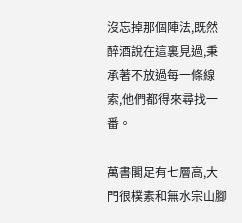沒忘掉那個陣法,既然醉酒說在這裏見過,秉承著不放過每一條線索,他們都得來尋找一番。

萬書閣足有七層高,大門很樸素和無水宗山腳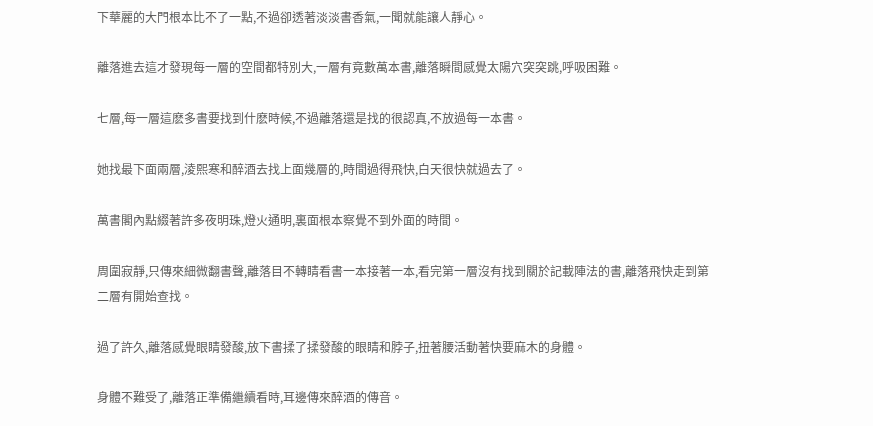下華麗的大門根本比不了一點,不過卻透著淡淡書香氣,一聞就能讓人靜心。

離落進去這才發現每一層的空間都特別大,一層有竟數萬本書,離落瞬間感覺太陽穴突突跳,呼吸困難。

七層,每一層這麽多書要找到什麽時候,不過離落還是找的很認真,不放過每一本書。

她找最下面兩層,淩熙寒和醉酒去找上面幾層的,時間過得飛快,白天很快就過去了。

萬書閣內點綴著許多夜明珠,燈火通明,裏面根本察覺不到外面的時間。

周圍寂靜,只傳來細微翻書聲,離落目不轉睛看書一本接著一本,看完第一層沒有找到關於記載陣法的書,離落飛快走到第二層有開始查找。

過了許久,離落感覺眼睛發酸,放下書揉了揉發酸的眼睛和脖子,扭著腰活動著快要麻木的身體。

身體不難受了,離落正準備繼續看時,耳邊傳來醉酒的傳音。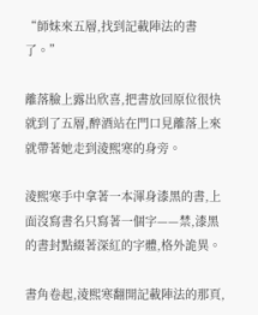“師妹來五層,找到記載陣法的書了。”

離落臉上露出欣喜,把書放回原位很快就到了五層,醉酒站在門口見離落上來就帶著她走到淩熙寒的身旁。

淩熙寒手中拿著一本渾身漆黑的書,上面沒寫書名只寫著一個字——禁,漆黑的書封點綴著深紅的字體,格外詭異。

書角卷起,淩熙寒翻開記載陣法的那頁,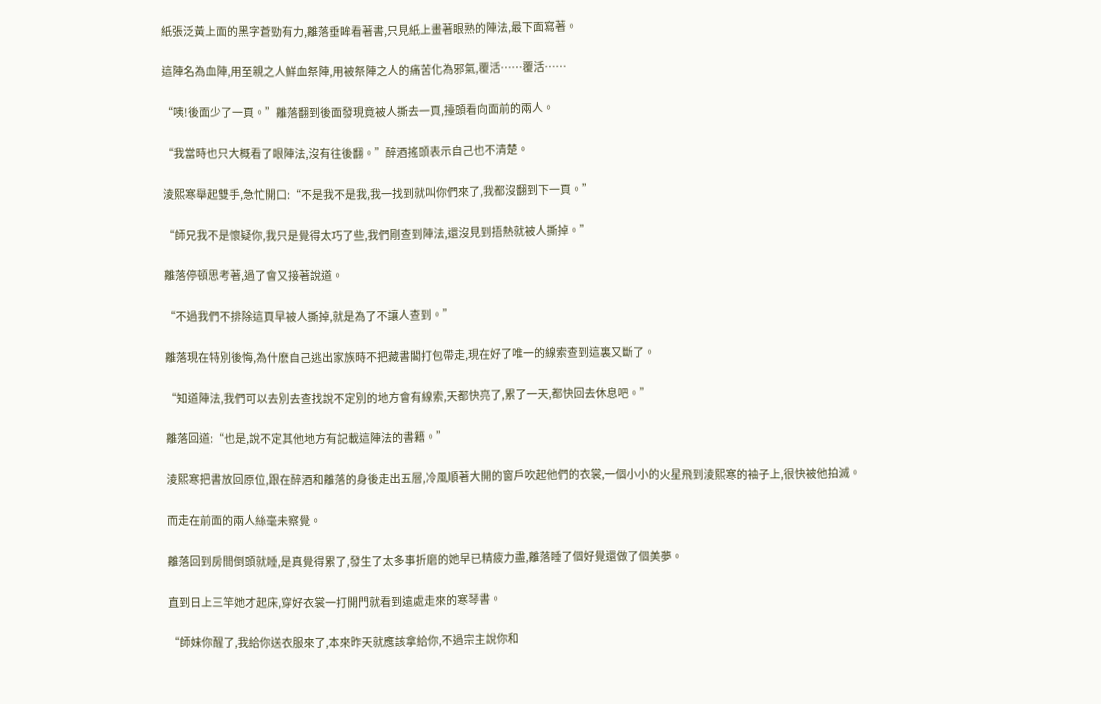紙張泛黃上面的黑字蒼勁有力,離落垂眸看著書,只見紙上畫著眼熟的陣法,最下面寫著。

這陣名為血陣,用至親之人鮮血祭陣,用被祭陣之人的痛苦化為邪氣,覆活……覆活……

“咦!後面少了一頁。”離落翻到後面發現竟被人撕去一頁,擡頭看向面前的兩人。

“我當時也只大概看了眼陣法,沒有往後翻。”醉酒搖頭表示自己也不清楚。

淩熙寒舉起雙手,急忙開口:“不是我不是我,我一找到就叫你們來了,我都沒翻到下一頁。”

“師兄我不是懷疑你,我只是覺得太巧了些,我們剛查到陣法,還沒見到捂熱就被人撕掉。”

離落停頓思考著,過了會又接著說道。

“不過我們不排除這頁早被人撕掉,就是為了不讓人查到。”

離落現在特別後悔,為什麽自己逃出家族時不把藏書閣打包帶走,現在好了唯一的線索查到這裏又斷了。

“知道陣法,我們可以去別去查找說不定別的地方會有線索,天都快亮了,累了一天,都快回去休息吧。”

離落回道:“也是,說不定其他地方有記載這陣法的書籍。”

淩熙寒把書放回原位,跟在醉酒和離落的身後走出五層,冷風順著大開的窗戶吹起他們的衣裳,一個小小的火星飛到淩熙寒的袖子上,很快被他拍滅。

而走在前面的兩人絲毫未察覺。

離落回到房間倒頭就睡,是真覺得累了,發生了太多事折磨的她早已精疲力盡,離落睡了個好覺還做了個美夢。

直到日上三竿她才起床,穿好衣裳一打開門就看到遠處走來的寒琴書。

“師妹你醒了,我給你送衣服來了,本來昨天就應該拿給你,不過宗主說你和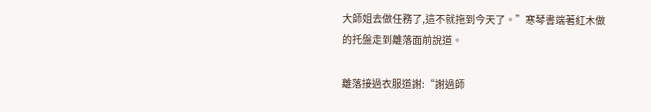大師姐去做任務了,這不就拖到今天了。”寒琴書端著紅木做的托盤走到離落面前說道。

離落接過衣服道謝:“謝過師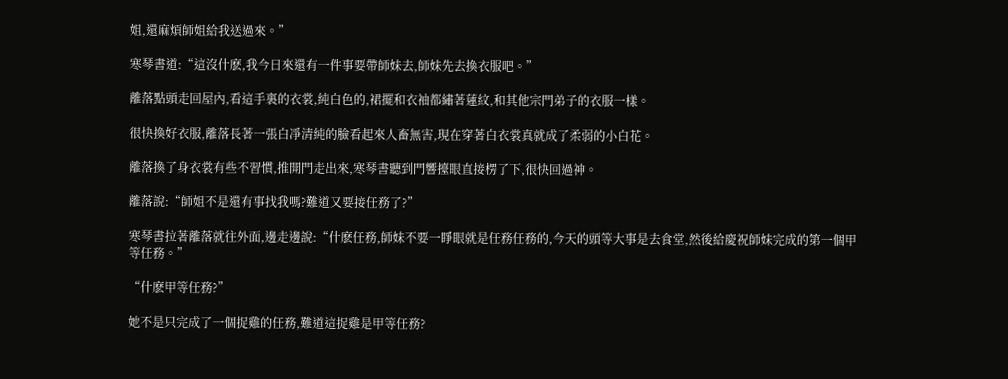姐,還麻煩師姐給我送過來。”

寒琴書道:“這沒什麽,我今日來還有一件事要帶師妹去,師妹先去換衣服吧。”

離落點頭走回屋內,看這手裏的衣裳,純白色的,裙擺和衣袖都繡著蓮紋,和其他宗門弟子的衣服一樣。

很快換好衣服,離落長著一張白凈清純的臉看起來人畜無害,現在穿著白衣裳真就成了柔弱的小白花。

離落換了身衣裳有些不習慣,推開門走出來,寒琴書聽到門響擡眼直接楞了下,很快回過神。

離落說:“師姐不是還有事找我嗎?難道又要接任務了?”

寒琴書拉著離落就往外面,邊走邊說:“什麽任務,師妹不要一睜眼就是任務任務的,今天的頭等大事是去食堂,然後給慶祝師妹完成的第一個甲等任務。”

“什麽甲等任務?”

她不是只完成了一個捉雞的任務,難道這捉雞是甲等任務?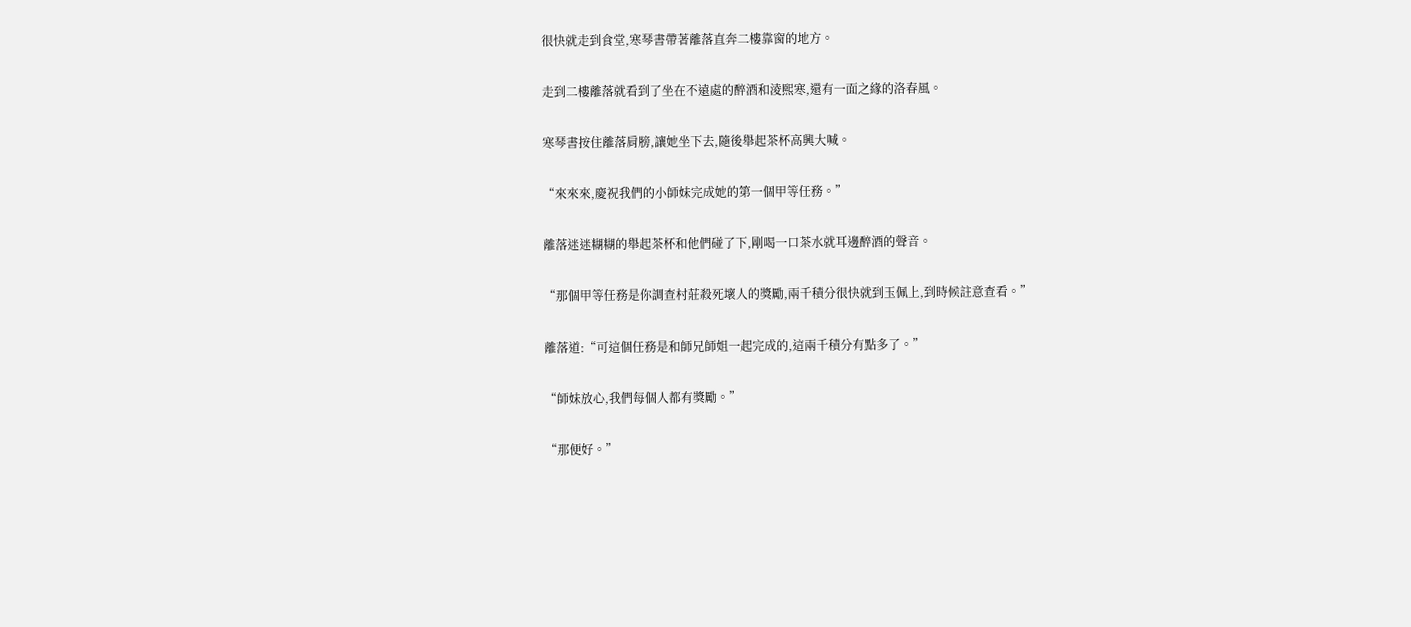很快就走到食堂,寒琴書帶著離落直奔二樓靠窗的地方。

走到二樓離落就看到了坐在不遠處的醉酒和淩熙寒,還有一面之緣的洛春風。

寒琴書按住離落肩膀,讓她坐下去,隨後舉起茶杯高興大喊。

“來來來,慶祝我們的小師妹完成她的第一個甲等任務。”

離落迷迷糊糊的舉起茶杯和他們碰了下,剛喝一口茶水就耳邊醉酒的聲音。

“那個甲等任務是你調查村莊殺死壞人的獎勵,兩千積分很快就到玉佩上,到時候註意查看。”

離落道:“可這個任務是和師兄師姐一起完成的,這兩千積分有點多了。”

“師妹放心,我們每個人都有獎勵。”

“那便好。”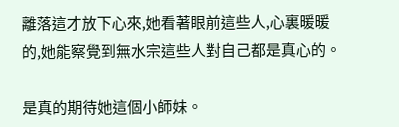離落這才放下心來,她看著眼前這些人,心裏暖暖的,她能察覺到無水宗這些人對自己都是真心的。

是真的期待她這個小師妹。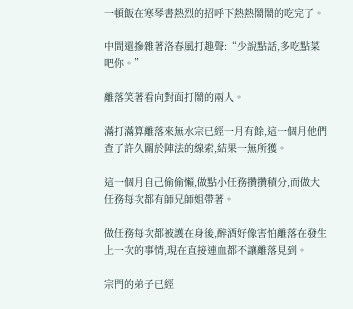一頓飯在寒琴書熱烈的招呼下熱熱鬧鬧的吃完了。

中間還摻雜著洛春風打趣聲:“少說點話,多吃點菜吧你。”

離落笑著看向對面打鬧的兩人。

滿打滿算離落來無水宗已經一月有餘,這一個月他們查了許久關於陣法的線索,結果一無所獲。

這一個月自己偷偷懶,做點小任務攢攢積分,而做大任務每次都有師兄師姐帶著。

做任務每次都被護在身後,醉酒好像害怕離落在發生上一次的事情,現在直接連血都不讓離落見到。

宗門的弟子已經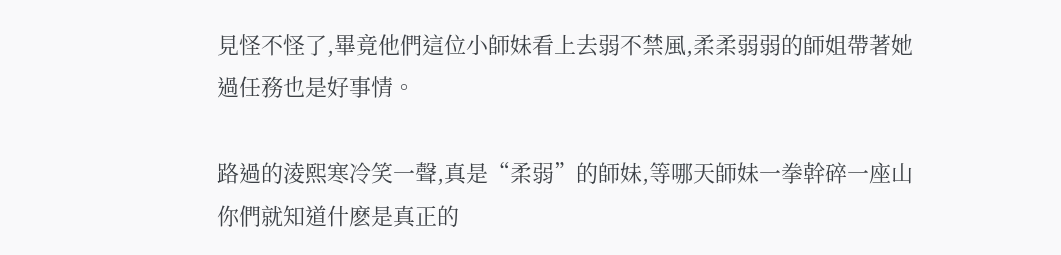見怪不怪了,畢竟他們這位小師妹看上去弱不禁風,柔柔弱弱的師姐帶著她過任務也是好事情。

路過的淩熙寒冷笑一聲,真是“柔弱”的師妹,等哪天師妹一拳幹碎一座山你們就知道什麽是真正的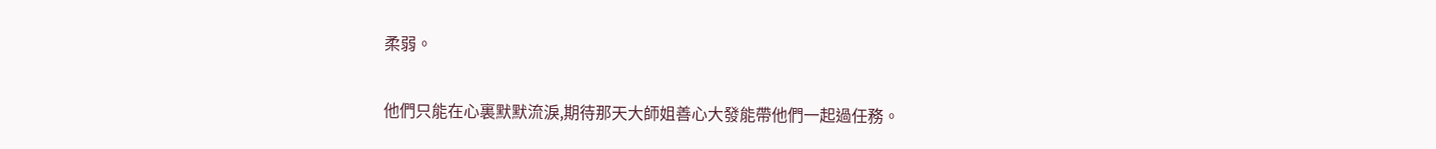柔弱。

他們只能在心裏默默流淚,期待那天大師姐善心大發能帶他們一起過任務。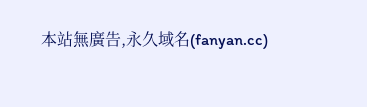本站無廣告,永久域名(fanyan.cc)